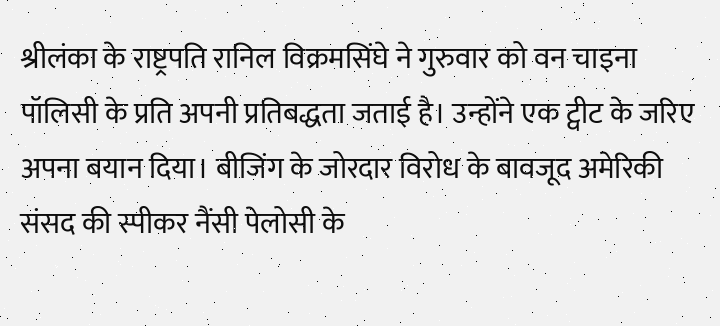श्रीलंका के राष्ट्रपति रानिल विक्रमसिंघे ने गुरुवार को वन चाइना पॉलिसी के प्रति अपनी प्रतिबद्धता जताई है। उन्होंने एक ट्वीट के जरिए अपना बयान दिया। बीजिंग के जोरदार विरोध के बावजूद अमेरिकी संसद की स्पीकर नैंसी पेलोसी के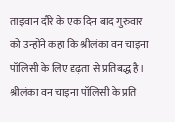ताइवान दौरे के एक दिन बाद गुरुवार को उन्होंने कहा कि श्रीलंका वन चाइना पॉलिसी के लिए दृढ़ता से प्रतिबद्ध है।
श्रीलंका वन चाइना पॉलिसी के प्रति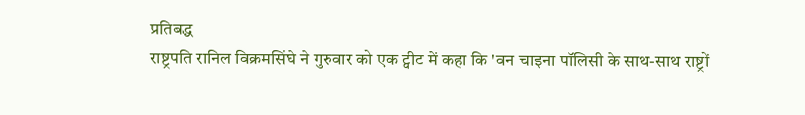प्रतिबद्ध
राष्ट्रपति रानिल विक्रमसिंघे ने गुरुवार को एक ट्वीट में कहा कि 'वन चाइना पॉलिसी के साथ-साथ राष्ट्रों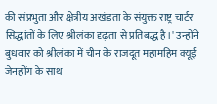की संप्रभुता और क्षेत्रीय अखंडता के संयुक्त राष्ट्र चार्टर सिद्धांतों के लिए श्रीलंका दृढ़ता से प्रतिबद्ध है।' उन्होंने बुधवार को श्रीलंका में चीन के राजदूत महामहिम क्यूई जेनहोंग के साथ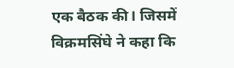एक बैठक की। जिसमें विक्रमसिंघे ने कहा कि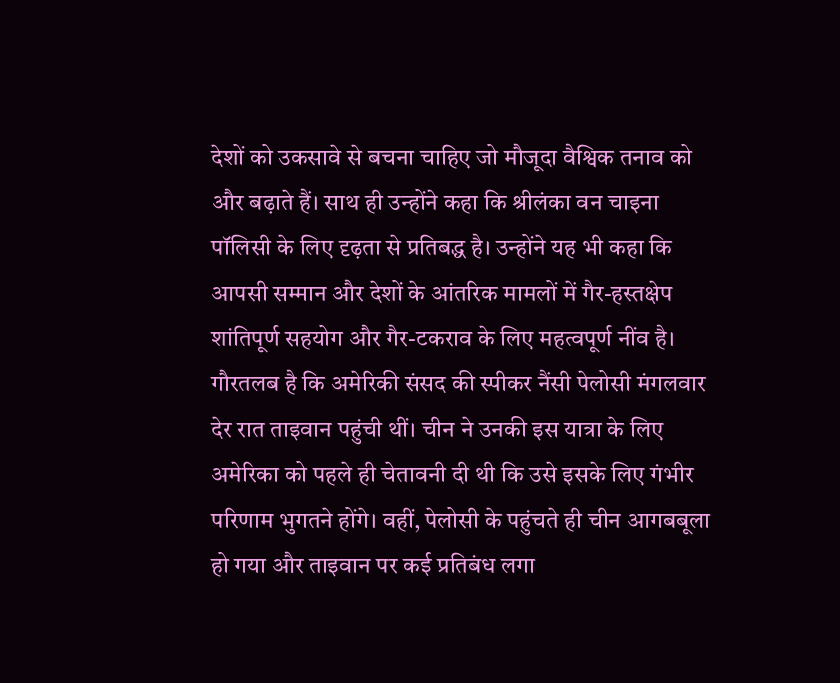देशों को उकसावे से बचना चाहिए जो मौजूदा वैश्विक तनाव को और बढ़ाते हैं। साथ ही उन्होंने कहा कि श्रीलंका वन चाइना पॉलिसी के लिए दृढ़ता से प्रतिबद्ध है। उन्होंने यह भी कहा कि आपसी सम्मान और देशों के आंतरिक मामलों में गैर-हस्तक्षेप शांतिपूर्ण सहयोग और गैर-टकराव के लिए महत्वपूर्ण नींव है।
गौरतलब है कि अमेरिकी संसद की स्पीकर नैंसी पेलोसी मंगलवार देर रात ताइवान पहुंची थीं। चीन ने उनकी इस यात्रा के लिए अमेरिका को पहले ही चेतावनी दी थी कि उसे इसके लिए गंभीर परिणाम भुगतने होंगे। वहीं, पेलोसी के पहुंचते ही चीन आगबबूला हो गया और ताइवान पर कई प्रतिबंध लगा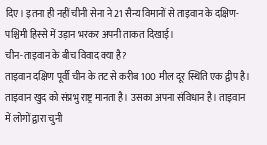दिए। इतना ही नहीं चीनी सेना ने 21 सैन्य विमानों से ताइवान के दक्षिण-पश्चिमी हिस्से में उड़ान भरकर अपनी ताकत दिखाई।
चीन-ताइवान के बीच विवाद क्या है?
ताइवान दक्षिण पूर्वी चीन के तट से करीब 100 मील दूर स्थिति एक द्वीप है। ताइवान खुद को संप्रभु राष्ट्र मानता है। उसका अपना संविधान है। ताइवान में लोगों द्वारा चुनी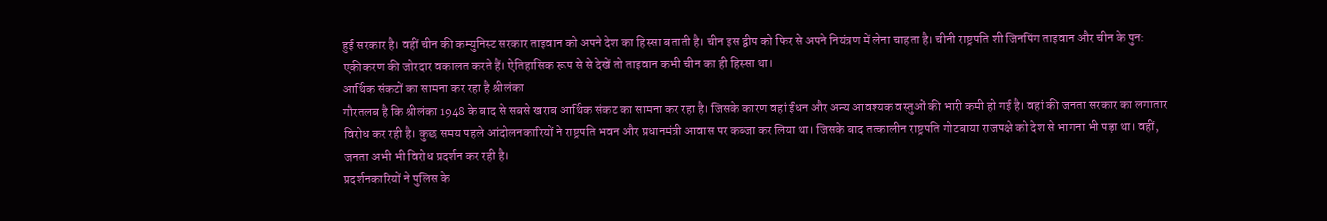हुई सरकार है। वहीं चीन की कम्युनिस्ट सरकार ताइवान को अपने देश का हिस्सा बताती है। चीन इस द्वीप को फिर से अपने नियंत्रण में लेना चाहता है। चीनी राष्ट्रपति शी जिनपिंग ताइवान और चीन के पुन: एकीकरण की जोरदार वकालत करते हैं। ऐतिहासिक रूप से से देखें तो ताइवान कभी चीन का ही हिस्सा था।
आर्थिक संकटों का सामना कर रहा है श्रीलंका
गौरतलब है कि श्रीलंका 1948 के बाद से सबसे खराब आर्थिक संकट का सामना कर रहा है। जिसके कारण वहां ईंधन और अन्य आवश्यक वस्तुओं की भारी कमी हो गई है। वहां की जनता सरकार का लगातार विरोध कर रही है। कुछ समय पहले आंदोलनकारियों ने राष्ट्रपति भवन और प्रधानमंत्री आवास पर कब्जा कर लिया था। जिसके बाद तत्कालीन राष्ट्रपति गोटबाया राजपक्षे को देश से भागना भी पड़ा था। वहीं, जनता अभी भी विरोध प्रदर्शन कर रही है।
प्रदर्शनकारियों ने पुलिस के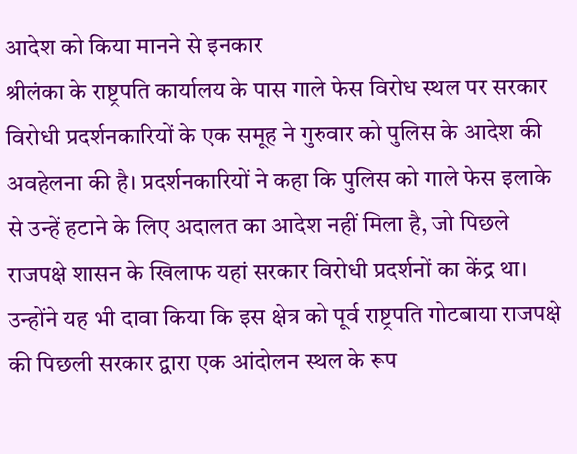आदेश को किया मानने से इनकार
श्रीलंका के राष्ट्रपति कार्यालय के पास गाले फेस विरोध स्थल पर सरकार विरोधी प्रदर्शनकारियों के एक समूह ने गुरुवार को पुलिस के आदेश की अवहेलना की है। प्रदर्शनकारियों ने कहा कि पुलिस को गाले फेस इलाके से उन्हें हटाने के लिए अदालत का आदेश नहीं मिला है, जो पिछले राजपक्षे शासन के खिलाफ यहां सरकार विरोधी प्रदर्शनों का केंद्र था।
उन्होंने यह भी दावा किया कि इस क्षेत्र को पूर्व राष्ट्रपति गोटबाया राजपक्षे की पिछली सरकार द्वारा एक आंदोलन स्थल के रूप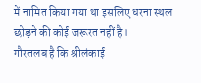में नामित किया गया था इसलिए धरना स्थल छोड़ने की कोई जरूरत नहीं है।
गौरतलब है कि श्रीलंकाई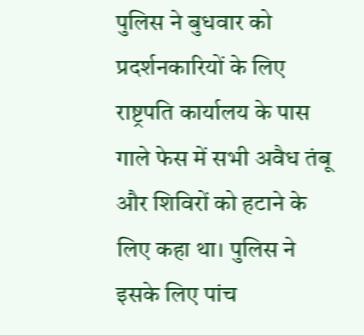पुलिस ने बुधवार को प्रदर्शनकारियों के लिए राष्ट्रपति कार्यालय के पास गाले फेस में सभी अवैध तंबू और शिविरों को हटाने के लिए कहा था। पुलिस ने इसके लिए पांच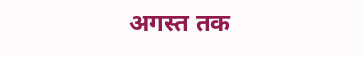अगस्त तक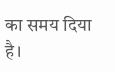का समय दिया है।